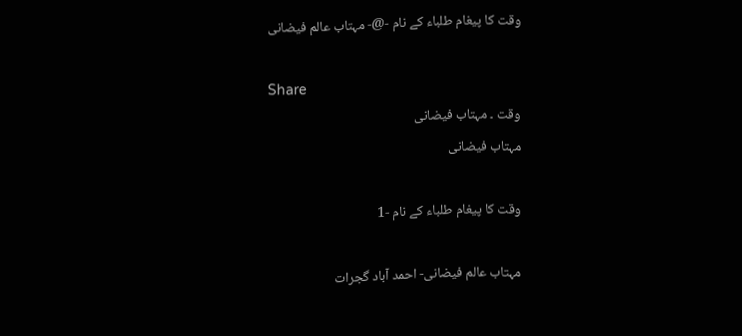وقت کا پیغام طلباء کے نام -@- مہتاب عالم فیضانی

Share
وقت ۔ مہتاب فیضانی
مہتاب فیضانی

وقت کا پیغام طلباء کے نام -1

مہتاب عالم فیضانی- احمد آباد گجرات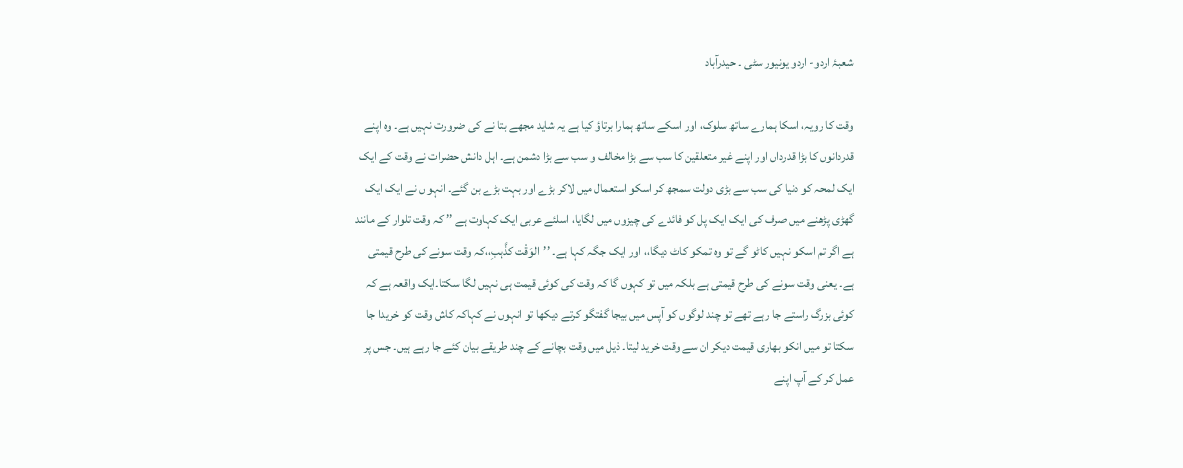شعبۂ اردو- اردو یونیور سٹی ۔ حیدرآباد

وقت کا رویہ، اسکا ہمارے ساتھ سلوک، اور اسکے ساتھ ہمارا برتاؤ کیا ہے یہ شاید مجھے بتا نے کی ضرورت نہیں ہے۔ وہ اپنے قدردانوں کا بڑا قدرداں اور اپنے غیر متعلقین کا سب سے بڑا مخالف و سب سے بڑا دشمن ہے۔ اہل دانش حضرات نے وقت کے ایک ایک لمحہ کو دنیا کی سب سے بڑی دولت سمجھ کر اسکو استعمال میں لاکر بڑے اور بہت بڑے بن گئے۔ انہو ں نے ایک ایک گھڑی پڑھنے میں صرف کی ایک ایک پل کو فائدے کی چیزوں میں لگایا، اسلئے عربی ایک کہاوت ہے ’’ کہ وقت تلوار کے مانند ہے اگر تم اسکو نہیں کاٹو گے تو وہ تمکو کاٹ دیگا،، اور ایک جگہ کہا ہے۔ ’’الوَقْت کذَّہبِ،،کہ وقت سونے کی طرح قیمتی ہے۔ یعنی وقت سونے کی طرح قیمتی ہے بلکہ میں تو کہوں گا کہ وقت کی کوئی قیمت ہی نہیں لگا سکتا۔ایک واقعہ ہے کہ کوئی بزرگ راستے جا رہے تھے تو چند لوگوں کو آپس میں بیجا گفتگو کرتے دیکھا تو انہوں نے کہاکہ کاش وقت کو خریدا جا سکتا تو میں انکو بھاری قیمت دیکر ان سے وقت خرید لیتا۔ ذیل میں وقت بچانے کے چند طریقے بیان کئے جا رہے ہیں۔ جس پر عمل کر کے آپ اپنے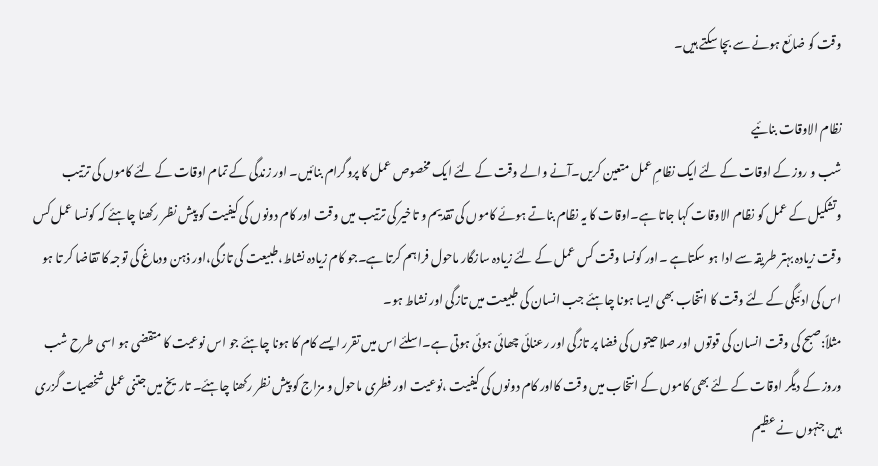وقت کو ضائع ہونے سے بچا سکتے ہیں۔

نظام الاوقات بنائیے
شب و روز کے اوقات کے لئے ایک نظامِ عمل متعین کریں۔آنے والے وقت کے لئے ایک مخصوص عمل کا پروگرام بنائیں۔ اور زندگی کے تمام اوقات کے لئے کاموں کی ترتیب وتشکیل کے عمل کو نظام الاوقات کہا جاتا ہے۔اوقات کا یہ نظام بناتے ہوئے کاموں کی تقدیم و تاخیر کی ترتیب میں وقت اور کام دونوں کی کیفیت کو پیش نظر رکھنا چاہئے کہ کونسا عمل کس وقت زیادہ بہتر طریقہ سے ادا ہو سکتاہے ۔اور کونسا وقت کس عمل کے لئے زیادہ سازگار ماحول فراہم کرتا ہے۔جو کام زیادہ نشاط،طبیعت کی تازگی،اور ذہن ودماغ کی توجہ کا تقاضا کر تا ہو اس کی ادئیگی کے لئے وقت کا انتخاب بھی ایسا ہونا چاہئے جب انسان کی طبیعت میں تازگی اور نشاط ہو۔
مثلاً:صبح کی وقت انسان کی قوتوں اور صلاحیتوں کی فضا پر تازگی اور رعنائی چھائی ہوئی ہوتی ہے۔اسلئے اس میں تقرر ایسے کام کا ہونا چاہئے جو اس نوعیت کا متقضی ہو اسی طرح شب وروز کے دیگر اوقات کے لئے بھی کاموں کے انتخاب میں وقت کااور کام دونوں کی کیفیت ،نوعیت اور فطری ماحول و مزاج کو پیش نظر رکھنا چاہئے۔ تاریخ میں جتنی عملی شخصیات گزری ہیں جنہوں نے عظیم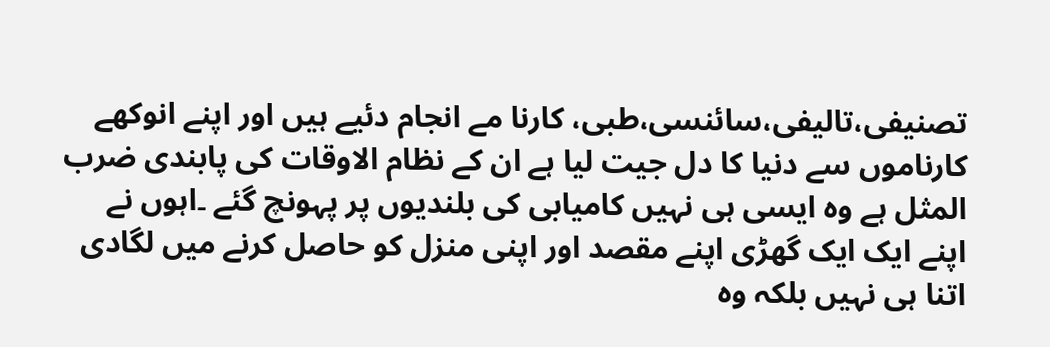تصنیفی،تالیفی،سائنسی،طبی، کارنا مے انجام دئیے ہیں اور اپنے انوکھے کارناموں سے دنیا کا دل جیت لیا ہے ان کے نظام الاوقات کی پابندی ضرب المثل ہے وہ ایسی ہی نہیں کامیابی کی بلندیوں پر پہونچ گئے ۔اہوں نے اپنے ایک ایک گھڑی اپنے مقصد اور اپنی منزل کو حاصل کرنے میں لگادی اتنا ہی نہیں بلکہ وہ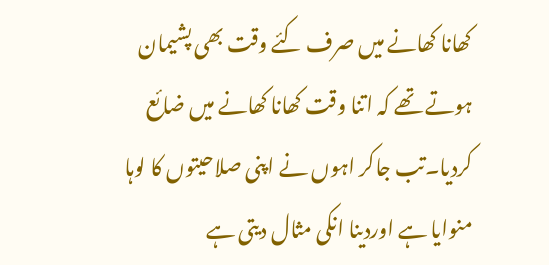کھانا کھانے میں صرف کئے وقت بھی پشیمان ہوتے تھے کہ اتنا وقت کھانا کھانے میں ضائع کردیا۔تب جاکر اہوں نے اپنی صلاحیتوں کا لوہا منوایا ہے اوردینا انکی مثال دیتی ہے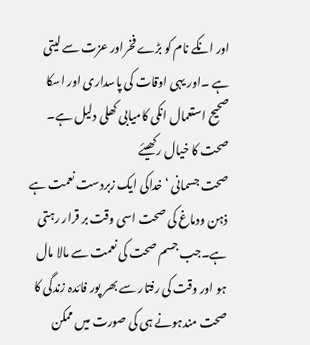اور انکے نام کو بڑے فخراور عزت سے لیتی ہے ۔اور یہی اوقات کی پاسداری اور اسکا صحیح استعمال انکی کامیابی کھلی دلیل ہے۔
صحت کا خیال رکھیئے
صحت جسمانی ‘خداکی ایک زبردست نعمت ہے ذہن ودماغ کی صحت اسی وقت بر قرار رہتی ہے۔جب جسم صحت کی نعمت سے مالا مال ہو اور وقت کی رفتار سے بھر پور فائدہ زندگی کا صحت مندہونے ہی کی صورت میں ممکن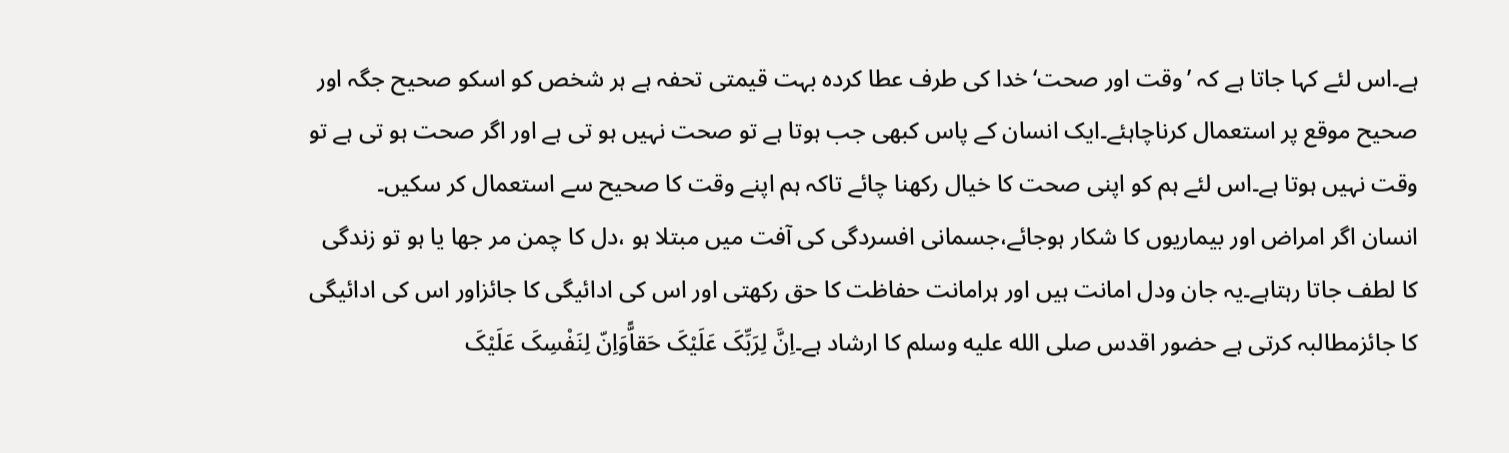ہے۔اس لئے کہا جاتا ہے کہ ’وقت اور صحت‘خدا کی طرف عطا کردہ بہت قیمتی تحفہ ہے ہر شخص کو اسکو صحیح جگہ اور صحیح موقع پر استعمال کرناچاہئے۔ایک انسان کے پاس کبھی جب ہوتا ہے تو صحت نہیں ہو تی ہے اور اگر صحت ہو تی ہے تو وقت نہیں ہوتا ہے۔اس لئے ہم کو اپنی صحت کا خیال رکھنا چائے تاکہ ہم اپنے وقت کا صحیح سے استعمال کر سکیں۔
انسان اگر امراض اور بیماریوں کا شکار ہوجائے،جسمانی افسردگی کی آفت میں مبتلا ہو ،دل کا چمن مر جھا یا ہو تو زندگی کا لطف جاتا رہتاہے۔یہ جان ودل امانت ہیں اور ہرامانت حفاظت کا حق رکھتی اور اس کی ادائیگی کا جائزاور اس کی ادائیگی کا جائزمطالبہ کرتی ہے حضور اقدس صلى الله عليه وسلم کا ارشاد ہے۔اِنَّ لِرَبِّکَ عَلَیْکَ حَقاًّوَاِنّ لِنَفْسِکَ عَلَیْکَ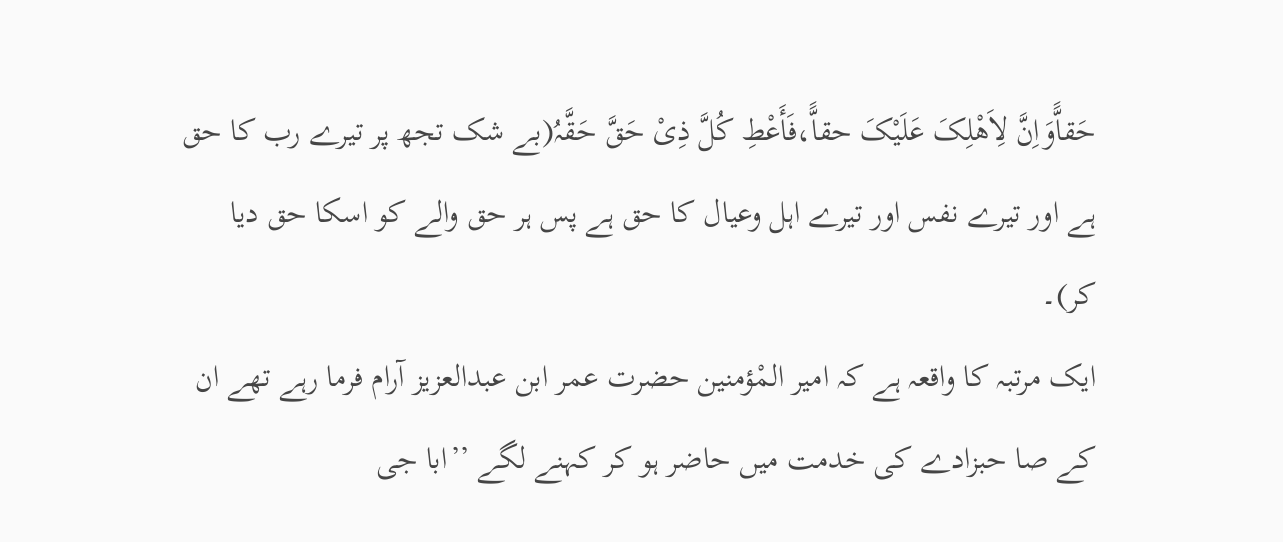حَقاًّوَاِنَّ لِاَھْلِکَ عَلَیْکَ حقاًّ،فَأَعْطِ کُلَّ ذِیْ حَقَّ حَقَّہُ(بے شک تجھ پر تیرے رب کا حق ہے اور تیرے نفس اور تیرے اہل وعیال کا حق ہے پس ہر حق والے کو اسکا حق دیا کر)۔
ایک مرتبہ کا واقعہ ہے کہ امیر المْؤمنین حضرت عمر ابن عبدالعزیز آرام فرما رہے تھے ان کے صا حبزادے کی خدمت میں حاضر ہو کر کہنے لگے ’’ابا جی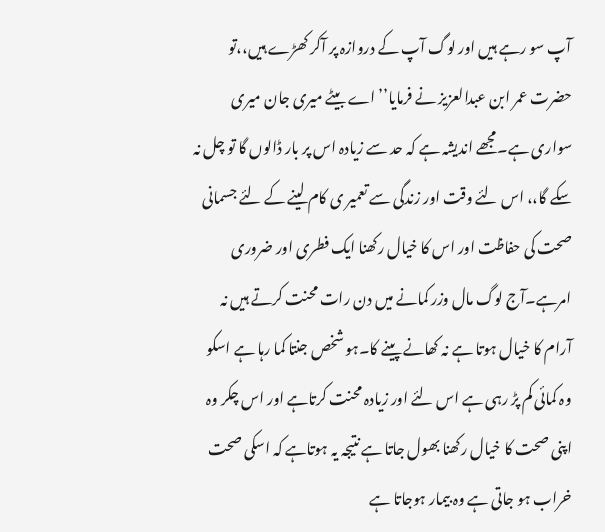آپ سو رہے ہیں اور لوگ آپ کے دروازہ پر آکر کھڑے ہیں،،تو حضرت عمر ابن عبدالعزیز نے فرمایا’’ اے بیٹے میری جان میری سواری ہے۔مجھے اندیشہ ہے کہ حد سے زیادہ اس پر بار ڈالوں گا تو چل نہ سکے گا،، اس لئے وقت اور زندگی سے تعمیر ی کام لینے کے لئے جسمانی صحت کی حفاظت اور اس کا خیال رکھنا ایک فطری اور ضروری امرہے۔آج لوگ مال وزر کمانے میں دن رات محنت کرتے ہیں نہ آرام کا خیال ہوتا ہے نہ کھانے پینے کا۔ہو شخص جنتا کما رہا ہے اسکو وہ کمائی کم پڑ رہی ہے اس لئے اور زیادہ محنت کرتاہے اور اس چکر وہ اپنی صحت کا خیال رکھنا بھول جاتا ہے نتیجہ یہ ہوتاہے کہ اسکی صحت خراب ہو جاتی ہے وہ بیمار ہوجاتا ہے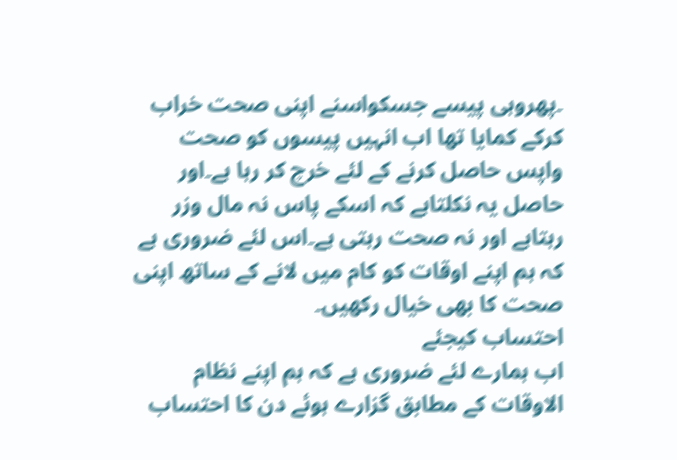۔پھروہی پیسے جسکواسنے اپنی صحت خراب کرکے کمایا تھا اب انہیں پیسوں کو صحت واپس حاصل کرنے کے لئے خرچ کر رہا ہے۔اور حاصل یہ نکلتاہے کہ اسکے پاس نہ مال وزر رہتاہے اور نہ صحت رہتی ہے۔اس لئے ضروری ہے کہ ہم اپنے اوقات کو کام میں لانے کے ساتھ اپنی صحت کا بھی خیال رکھیں۔
احتساب کیجئے
اب ہمارے لئے ضروری ہے کہ ہم اپنے نظام الاوقات کے مطابق گزارے ہوئے دن کا احتساب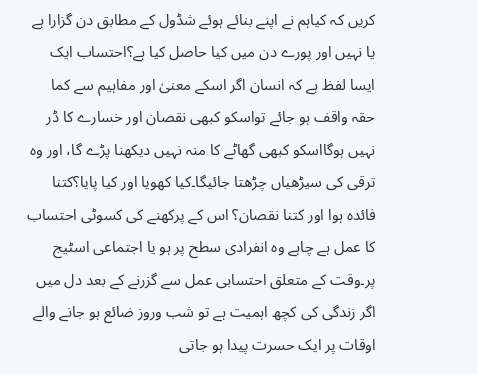کریں کہ کیاہم نے اپنے بنائے ہوئے شڈول کے مطابق دن گزارا ہے یا نہیں اور پورے دن میں کیا حاصل کیا ہے؟احتساب ایک ایسا لفظ ہے کہ انسان اگر اسکے معنیٰ اور مفاہیم سے کما حقہ واقف ہو جائے تواسکو کبھی نقصان اور خسارے کا ڈر نہیں ہوگااسکو کبھی گھاٹے کا منہ نہیں دیکھنا پڑے گا، اور وہ ترقی کی سیڑھیاں چڑھتا جائیگا۔کیا کھویا اور کیا پایا؟کتنا فائدہ ہوا اور کتنا نقصان؟ اس کے پرکھنے کی کسوٹی احتساب کا عمل ہے چاہے وہ انفرادی سطح پر ہو یا اجتماعی اسٹیج پر۔وقت کے متعلق احتسابی عمل سے گزرنے کے بعد دل میں اگر زندگی کی کچھ اہمیت ہے تو شب وروز ضائع ہو جانے والے اوقات پر ایک حسرت پیدا ہو جاتی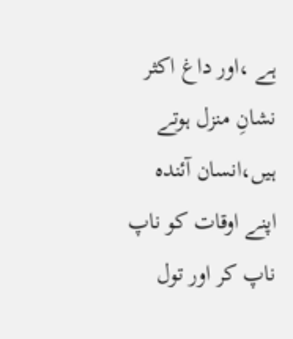ہے ،اور داغ اکثر نشانِ منزل ہوتے ہیں،انسان آئندہ اپنے اوقات کو ناپ ناپ کر اور تول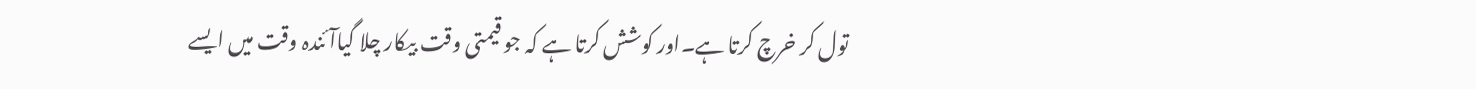تول کر خرچ کرتا ہے۔اور کوشش کرتا ہے کہ جو قیمتی وقت بیکار چلا گیاآئندہ وقت میں ایسے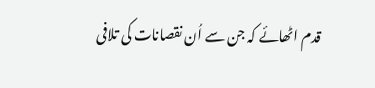قدم اٹھائے کہ جن سے اُن نقصانات کی تلافی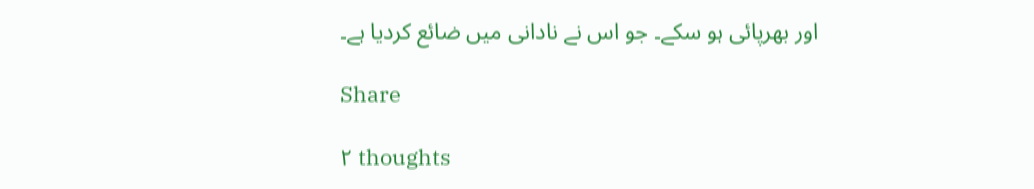اور بھرپائی ہو سکے۔ جو اس نے نادانی میں ضائع کردیا ہے۔

Share

۲ thoughts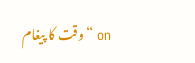on “وقت کا پیغام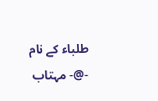طلباء کے نام -@- مہتاب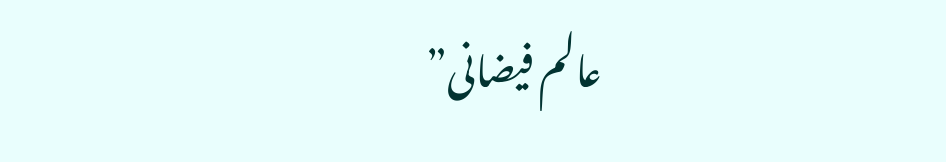عالم فیضانی”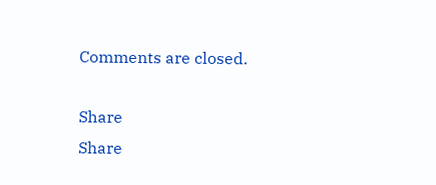Comments are closed.

Share
Share